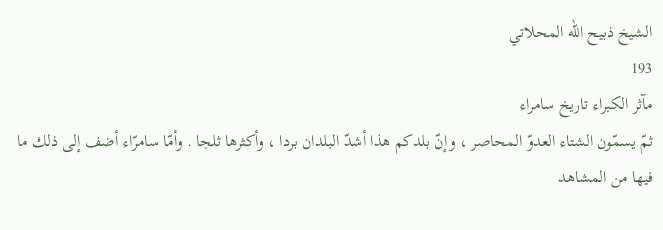الشيخ ذبيح الله المحلاتي
193
مآثر الكبراء تاريخ سامراء
ثمّ يسمّون الشتاء العدوّ المحاصر ، وإنّ بلدكم هذا أشدّ البلدان بردا ، وأكثرها ثلجا . وأمّا سامرّاء أضف إلى ذلك ما فيها من المشاهد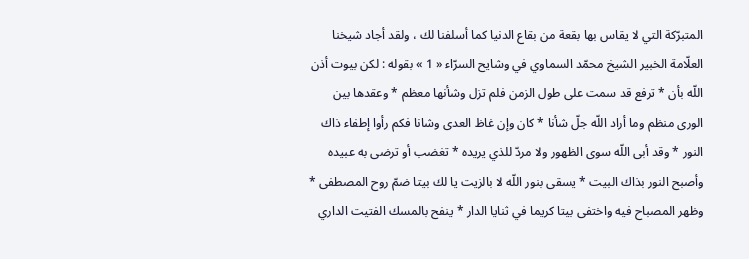المتبرّكة التي لا يقاس بها بقعة من بقاع الدنيا كما أسلفنا لك ، ولقد أجاد شيخنا العلّامة الخبير الشيخ محمّد السماوي في وشايح السرّاء « 1 » بقوله : لكن بيوت أذن اللّه بأن * ترفع قد سمت على طول الزمن فلم تزل وشأنها معظم * وعقدها بين الورى منظم وما أراد اللّه جلّ شأنا * كان وإن غاظ العدى وشانا فكم رأوا إطفاء ذاك النور * وقد أبى اللّه سوى الظهور ولا مردّ للذي يريده * تغضب أو ترضى به عبيده وأصبح النور بذاك البيت * يسقى بنور اللّه لا بالزيت يا لك بيتا ضمّ روح المصطفى * وظهر المصباح فيه واختفى بيتا كريما في ثنايا الدار * ينفح بالمسك الفتيت الداري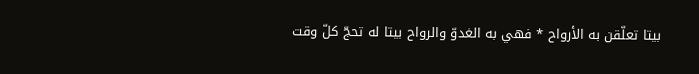بيتا تعلّقن به الأرواح * فهي به الغدوّ والرواح بيتا له تحجّ كلّ وقت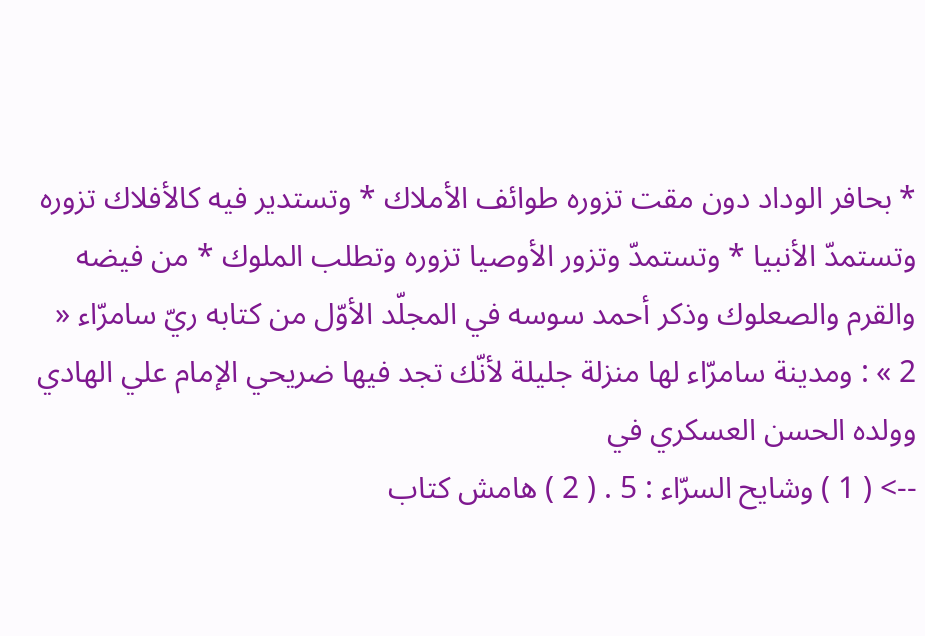* بحافر الوداد دون مقت تزوره طوائف الأملاك * وتستدير فيه كالأفلاك تزوره وتستمدّ الأنبيا * وتستمدّ وتزور الأوصيا تزوره وتطلب الملوك * من فيضه والقرم والصعلوك وذكر أحمد سوسه في المجلّد الأوّل من كتابه ريّ سامرّاء « 2 » : ومدينة سامرّاء لها منزلة جليلة لأنّك تجد فيها ضريحي الإمام علي الهادي وولده الحسن العسكري في
--> ( 1 ) وشايح السرّاء : 5 . ( 2 ) هامش كتاب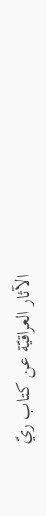الآثار العراقيّة عن كتاب ريّ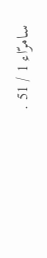سامرّاء 1 / 51 .